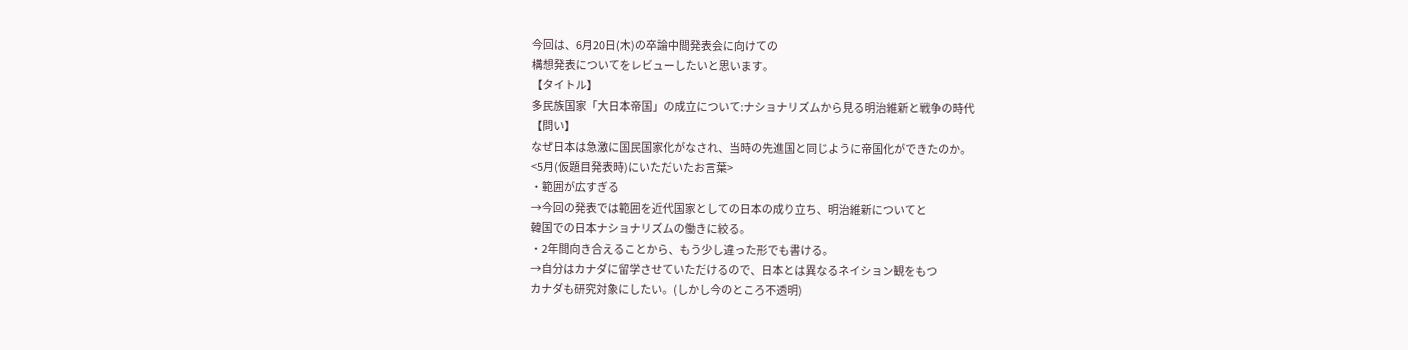今回は、6月20日(木)の卒論中間発表会に向けての
構想発表についてをレビューしたいと思います。
【タイトル】
多民族国家「大日本帝国」の成立について:ナショナリズムから見る明治維新と戦争の時代
【問い】
なぜ日本は急激に国民国家化がなされ、当時の先進国と同じように帝国化ができたのか。
<5月(仮題目発表時)にいただいたお言葉>
・範囲が広すぎる
→今回の発表では範囲を近代国家としての日本の成り立ち、明治維新についてと
韓国での日本ナショナリズムの働きに絞る。
・2年間向き合えることから、もう少し違った形でも書ける。
→自分はカナダに留学させていただけるので、日本とは異なるネイション観をもつ
カナダも研究対象にしたい。(しかし今のところ不透明)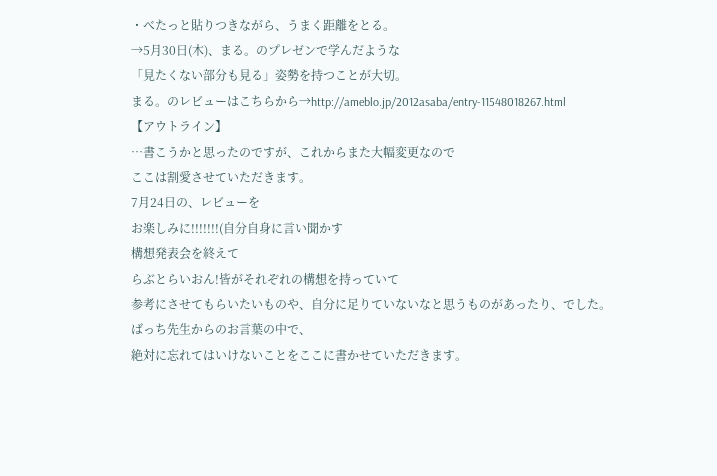・べたっと貼りつきながら、うまく距離をとる。
→5月30日(木)、まる。のプレゼンで学んだような
「見たくない部分も見る」姿勢を持つことが大切。
まる。のレビューはこちらから→http://ameblo.jp/2012asaba/entry-11548018267.html
【アウトライン】
…書こうかと思ったのですが、これからまた大幅変更なので
ここは割愛させていただきます。
7月24日の、レビューを
お楽しみに!!!!!!!(自分自身に言い聞かす
構想発表会を終えて
らぶとらいおん!皆がそれぞれの構想を持っていて
参考にさせてもらいたいものや、自分に足りていないなと思うものがあったり、でした。
ばっち先生からのお言葉の中で、
絶対に忘れてはいけないことをここに書かせていただきます。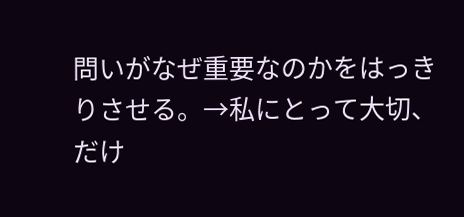問いがなぜ重要なのかをはっきりさせる。→私にとって大切、だけ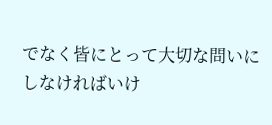でなく皆にとって大切な問いにしなければいけ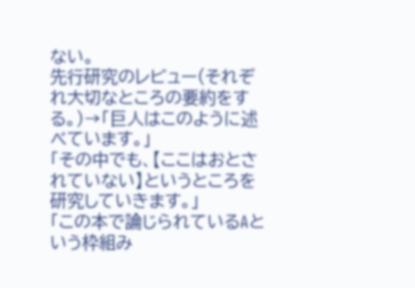ない。
先行研究のレビュー(それぞれ大切なところの要約をする。)→「巨人はこのように述べています。」
「その中でも、【ここはおとされていない】というところを研究していきます。」
「この本で論じられているAという枠組み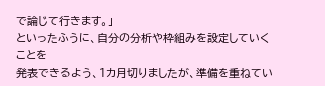で論じて行きます。」
といったふうに、自分の分析や枠組みを設定していくことを
発表できるよう、1カ月切りましたが、準備を重ねてい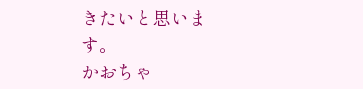きたいと思います。
かおちゃ